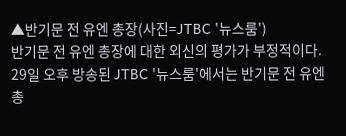▲반기문 전 유엔 총장(사진=JTBC '뉴스룸')
반기문 전 유엔 총장에 대한 외신의 평가가 부정적이다.
29일 오후 방송된 JTBC '뉴스룸'에서는 반기문 전 유엔 총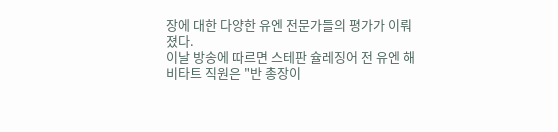장에 대한 다양한 유엔 전문가들의 평가가 이뤄졌다.
이날 방송에 따르면 스테판 슐레징어 전 유엔 해비타트 직원은 "반 총장이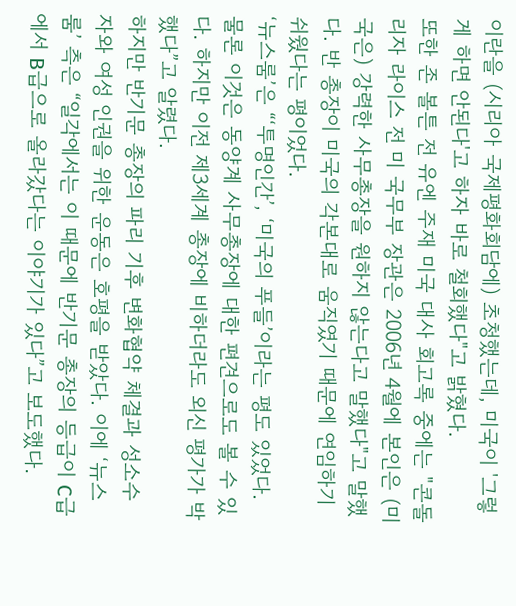이란을 (시리아 국제평화회담에) 초청했는데, 미국이 '그렇게 하면 안된다'고 하자 바로 철회했다"고 밝혔다.
또한 존 볼튼 전 유엔 주재 미국 대사 회고록 중에는 "콘돌리자 라이스 전 미 국무부 장관은 2006년 4월에 본인은 (미국은) 강력한 사무총장을 원하지 않는다고 말했다"고 말했다. 반 총장이 미국의 각본대로 움직였기 때문에 연임하기 쉬웠다는 평이었다.
‘뉴스룸’은 “‘투명인간’, ‘미국의 푸들’이라는 평도 있었다. 물론 이것은 동양계 사무총장에 대한 편견으로도 볼 수 있다. 하지만 이전 제3세계 총장에 비하더라도 외신 평가가 박했다”고 알렸다.
하지만 반기문 총장의 파리 기후 변화협약 체결과 성소수자와 여성 인권을 위한 운동은 호평을 받았다. 이에 ‘뉴스룸’ 측은 “일각에서는 이 때문에 반기문 총장의 등급이 C급에서 B급으로 올라갔다는 이야기가 있다”고 보도했다.